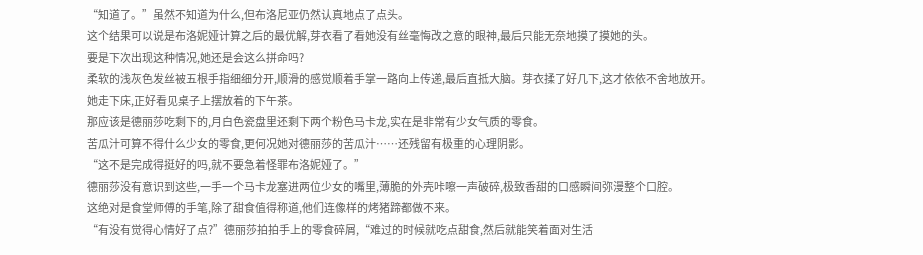“知道了。”虽然不知道为什么,但布洛尼亚仍然认真地点了点头。
这个结果可以说是布洛妮娅计算之后的最优解,芽衣看了看她没有丝毫悔改之意的眼神,最后只能无奈地摸了摸她的头。
要是下次出现这种情况,她还是会这么拼命吗?
柔软的浅灰色发丝被五根手指细细分开,顺滑的感觉顺着手掌一路向上传递,最后直抵大脑。芽衣揉了好几下,这才依依不舍地放开。
她走下床,正好看见桌子上摆放着的下午茶。
那应该是德丽莎吃剩下的,月白色瓷盘里还剩下两个粉色马卡龙,实在是非常有少女气质的零食。
苦瓜汁可算不得什么少女的零食,更何况她对德丽莎的苦瓜汁……还残留有极重的心理阴影。
“这不是完成得挺好的吗,就不要急着怪罪布洛妮娅了。”
德丽莎没有意识到这些,一手一个马卡龙塞进两位少女的嘴里,薄脆的外壳咔嚓一声破碎,极致香甜的口感瞬间弥漫整个口腔。
这绝对是食堂师傅的手笔,除了甜食值得称道,他们连像样的烤猪蹄都做不来。
“有没有觉得心情好了点?”德丽莎拍拍手上的零食碎屑,“难过的时候就吃点甜食,然后就能笑着面对生活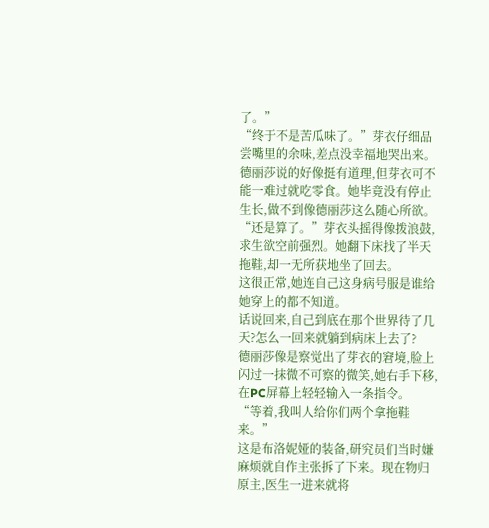了。”
“终于不是苦瓜味了。”芽衣仔细品尝嘴里的余味,差点没幸福地哭出来。
德丽莎说的好像挺有道理,但芽衣可不能一难过就吃零食。她毕竟没有停止生长,做不到像德丽莎这么随心所欲。
“还是算了。”芽衣头摇得像拨浪鼓,求生欲空前强烈。她翻下床找了半天拖鞋,却一无所获地坐了回去。
这很正常,她连自己这身病号服是谁给她穿上的都不知道。
话说回来,自己到底在那个世界待了几天?怎么一回来就躺到病床上去了?
德丽莎像是察觉出了芽衣的窘境,脸上闪过一抹微不可察的微笑,她右手下移,在PC屏幕上轻轻输入一条指令。
“等着,我叫人给你们两个拿拖鞋来。”
这是布洛妮娅的装备,研究员们当时嫌麻烦就自作主张拆了下来。现在物归原主,医生一进来就将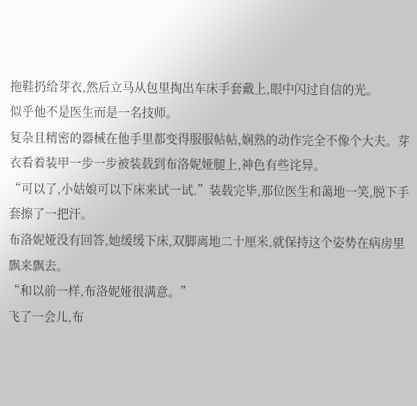拖鞋扔给芽衣,然后立马从包里掏出车床手套戴上,眼中闪过自信的光。
似乎他不是医生而是一名技师。
复杂且精密的器械在他手里都变得服服帖帖,娴熟的动作完全不像个大夫。芽衣看着装甲一步一步被装载到布洛妮娅腿上,神色有些诧异。
“可以了,小姑娘可以下床来试一试.”装载完毕,那位医生和蔼地一笑,脱下手套擦了一把汗。
布洛妮娅没有回答,她缓缓下床,双脚离地二十厘米,就保持这个姿势在病房里飘来飘去。
“和以前一样,布洛妮娅很满意。”
飞了一会儿,布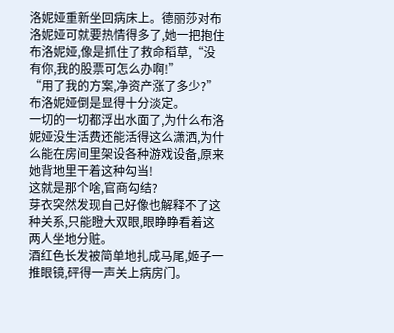洛妮娅重新坐回病床上。德丽莎对布洛妮娅可就要热情得多了,她一把抱住布洛妮娅,像是抓住了救命稻草,“没有你,我的股票可怎么办啊!”
“用了我的方案,净资产涨了多少?”布洛妮娅倒是显得十分淡定。
一切的一切都浮出水面了,为什么布洛妮娅没生活费还能活得这么潇洒,为什么能在房间里架设各种游戏设备,原来她背地里干着这种勾当!
这就是那个啥,官商勾结?
芽衣突然发现自己好像也解释不了这种关系,只能瞪大双眼,眼睁睁看着这两人坐地分赃。
酒红色长发被简单地扎成马尾,姬子一推眼镜,砰得一声关上病房门。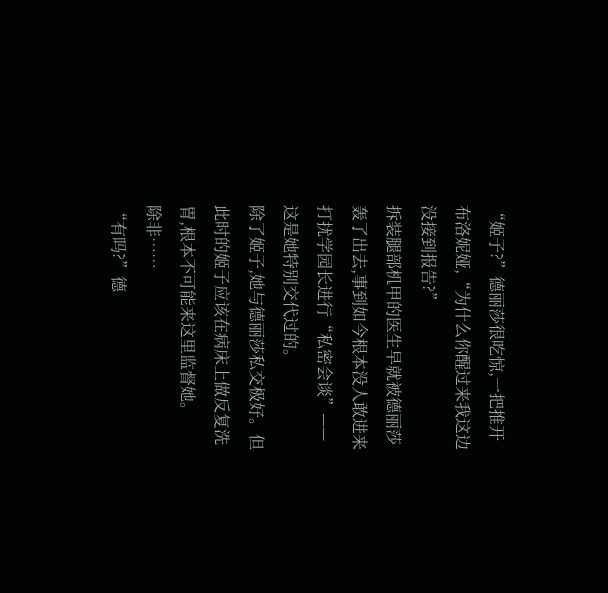“姬子?”德丽莎很吃惊,一把推开布洛妮娅,“为什么你醒过来我这边没接到报告?”
拆装腿部机甲的医生早就被德丽莎轰了出去,事到如今根本没人敢进来打扰学园长进行“私密会谈”——这是她特别交代过的。
除了姬子,她与德丽莎私交极好。但此时的姬子应该在病床上做反复洗胃,根本不可能来这里监督她。
除非……
“有吗?”德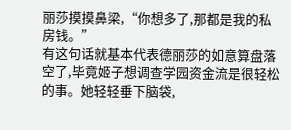丽莎摸摸鼻梁,“你想多了,那都是我的私房钱。”
有这句话就基本代表德丽莎的如意算盘落空了,毕竟姬子想调查学园资金流是很轻松的事。她轻轻垂下脑袋,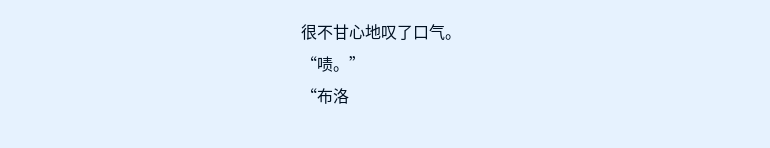很不甘心地叹了口气。
“啧。”
“布洛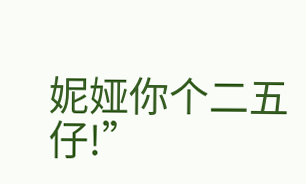妮娅你个二五仔!”